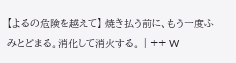【よるの危険を越えて】 焼き払う前に、もう一度ふみとどまる。消化して消火する。 | ++ W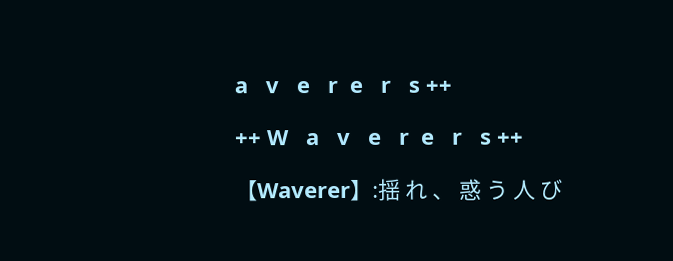a   v   e   r  e   r   s ++

++ W   a   v   e   r  e   r   s ++

【Waverer】:揺 れ 、 惑 う 人 び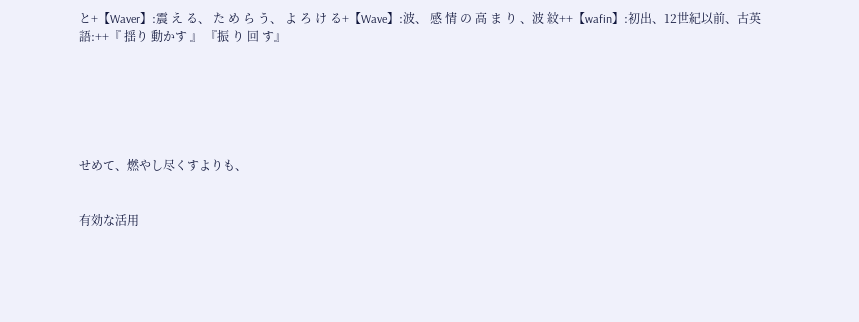と+【Waver】:震 え る、 た め ら う、 よ ろ け る+【Wave】:波、 感 情 の 高 ま り 、波 紋++【wafin】:初出、12世紀以前、古英語:++『 揺り 動かす 』 『振 り 回 す』






せめて、燃やし尽くすよりも、


有効な活用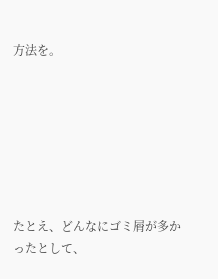方法を。







たとえ、どんなにゴミ屑が多かったとして、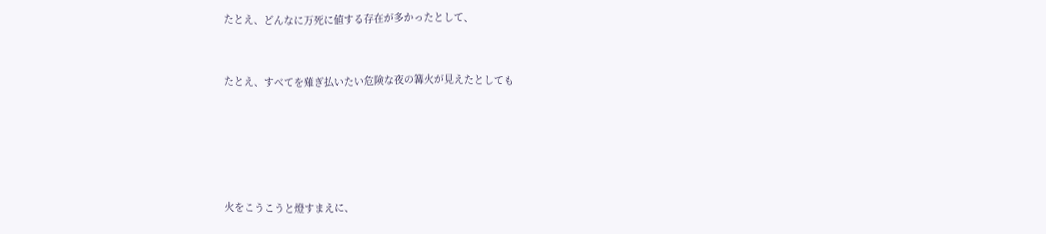たとえ、どんなに万死に値する存在が多かったとして、


たとえ、すべてを薙ぎ払いたい危険な夜の篝火が見えたとしても





火をこうこうと燈すまえに、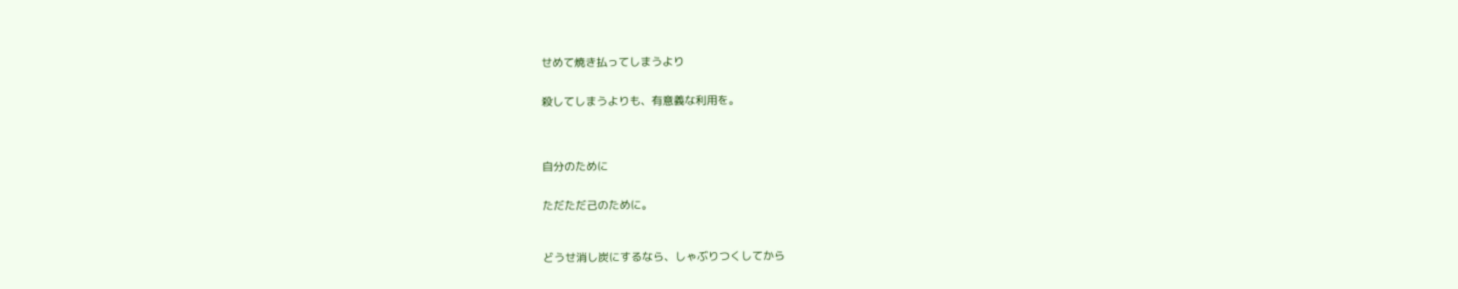せめて焼き払ってしまうより


殺してしまうよりも、有意義な利用を。




自分のために


ただただ己のために。



どうせ消し炭にするなら、しゃぶりつくしてから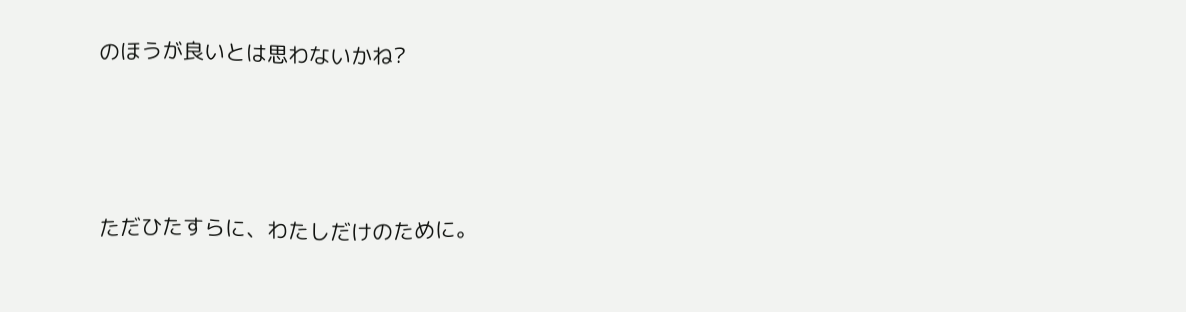のほうが良いとは思わないかね?





ただひたすらに、わたしだけのために。